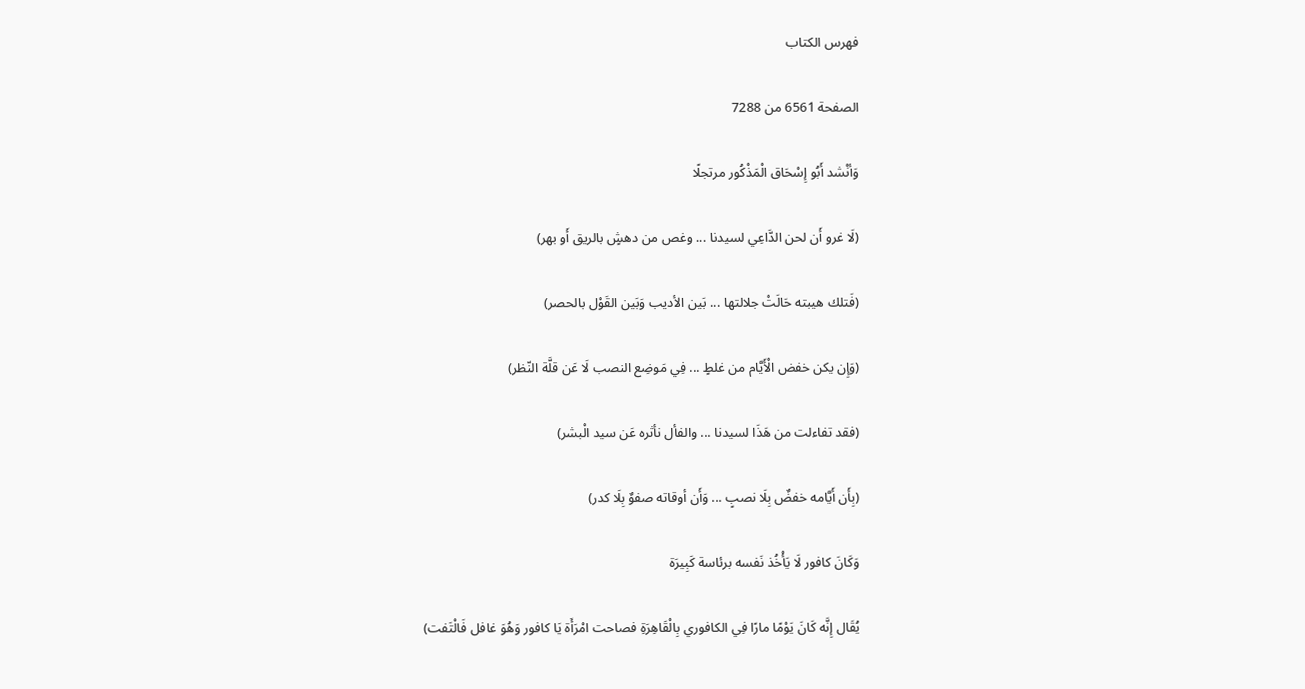فهرس الكتاب

الصفحة 6561 من 7288

وَأنْشد أَبُو إِسْحَاق الْمَذْكُور مرتجلًا

(لَا غرو أَن لحن الدَّاعِي لسيدنا ... وغص من دهشٍ بالريق أَو بهر)

(فَتلك هيبته حَالَتْ جلالتها ... بَين الأديب وَبَين القَوْل بالحصر)

(وَإِن يكن خفض الْأَيَّام من غلطٍ ... فِي مَوضِع النصب لَا عَن قلَّة النّظر)

(فقد تفاءلت من هَذَا لسيدنا ... والفأل نأثره عَن سيد الْبشر)

(بِأَن أَيَّامه خفضٌ بِلَا نصبٍ ... وَأَن أوقاته صفوٌ بِلَا كدر)

وَكَانَ كافور لَا يَأْخُذ نَفسه برئاسة كَبِيرَة

يُقَال إِنَّه كَانَ يَوْمًا مارًا فِي الكافوري بِالْقَاهِرَةِ فصاحت امْرَأَة يَا كافور وَهُوَ غافل فَالْتَفت)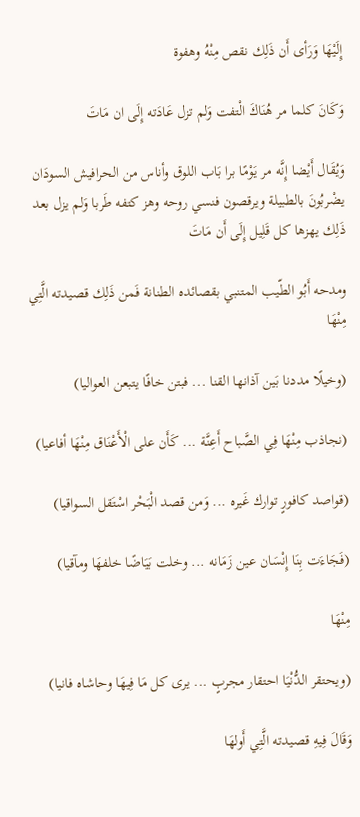إِلَيْهَا وَرَأى أَن ذَلِك نقص مِنْهُ وهفوة

وَكَانَ كلما مر هُنَاكَ الْتفت وَلم تزل عَادَته إِلَى ان مَاتَ

وَيُقَال أَيْضا إِنَّه مر يَوْمًا برا بَاب اللوق وأناس من الحرافيش السودَان يضْربُونَ بالطبيلة ويرقصون فنسي روحه وهز كتفه طَربا وَلم يزل بعد ذَلِك يهزها كل قَلِيل إِلَى أَن مَاتَ

ومدحه أَبُو الطّيب المتنبي بقصائده الطنانة فَمن ذَلِك قصيدته الَّتِي مِنْهَا

(وخيلًا مددنا بَين آذانها القنا ... فبتن خافًا يتبعن العواليا)

(نجاذب مِنْهَا فِي الصَّباح أَعِنَّة ... كَأَن على الْأَعْنَاق مِنْهَا أفاعيا)

(قواصد كافورٍ توارك غَيره ... وَمن قصد الْبَحْر اسْتَقل السواقيا)

(فَجَاءَت بِنَا إِنْسَان عين زَمَانه ... وخلت بَيَاضًا خلفهَا ومآقيا)

مِنْهَا

(ويحتقر الدُّنْيَا احتقار مجربٍ ... يرى كل مَا فِيهَا وحاشاه فانيا)

وَقَالَ فِيهِ قصيدته الَّتِي أَولهَا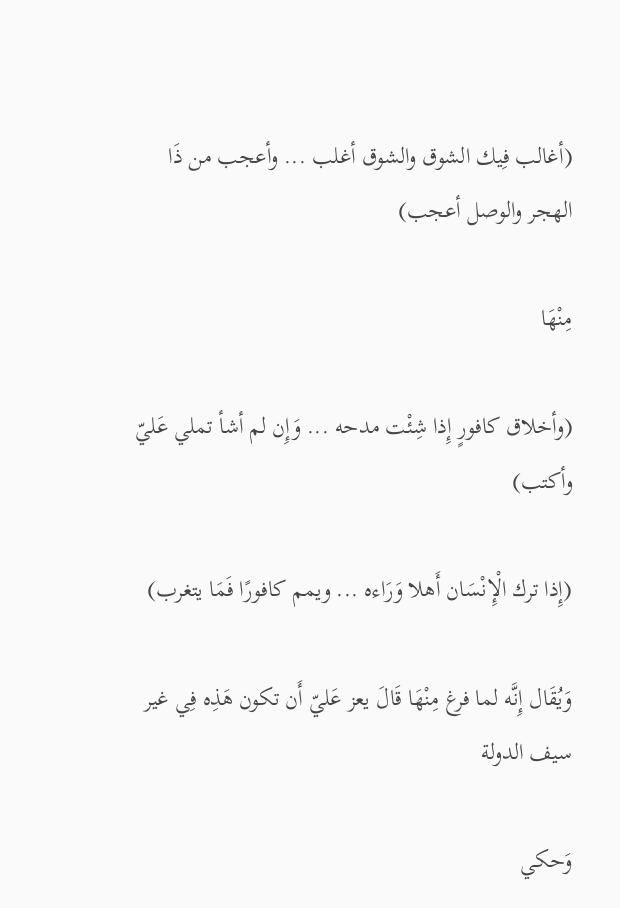(أغالب فِيك الشوق والشوق أغلب ... وأعجب من ذَا الهجر والوصل أعجب)

مِنْهَا

(وأخلاق كافورٍ إِذا شِئْت مدحه ... وَإِن لم أشأ تملي عَليّ وأكتب)

(إِذا ترك الْإِنْسَان أَهلا وَرَاءه ... ويمم كافورًا فَمَا يتغرب)

وَيُقَال إِنَّه لما فرغ مِنْهَا قَالَ يعز عَليّ أَن تكون هَذِه فِي غير سيف الدولة

وَحكي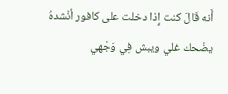أَنه قَالَ كنت إِذا دخلت على كافور أنْشدهُ يضْحك غلي ويبش فِي وَجْهي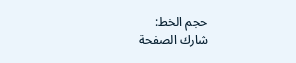حجم الخط:
شارك الصفحة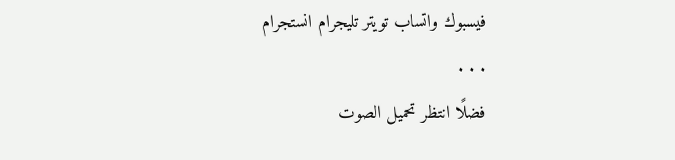فيسبوك واتساب تويتر تليجرام انستجرام
. . .
فضلًا انتظر تحميل الصوت